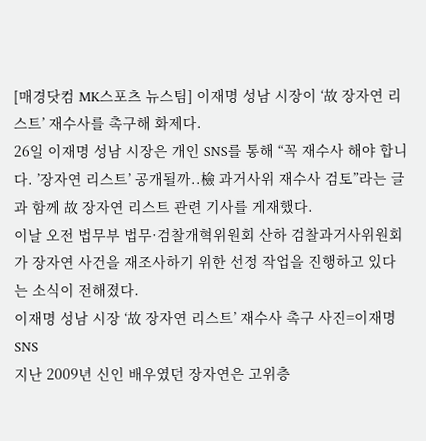[매경닷컴 MK스포츠 뉴스팀] 이재명 성남 시장이 ‘故 장자연 리스트’ 재수사를 촉구해 화제다.
26일 이재명 성남 시장은 개인 SNS를 통해 “꼭 재수사 해야 합니다. ’장자연 리스트’ 공개될까..檢 과거사위 재수사 검토”라는 글과 함께 故 장자연 리스트 관련 기사를 게재했다.
이날 오전 법무부 법무·검찰개혁위원회 산하 검찰과거사위원회가 장자연 사건을 재조사하기 위한 선정 작업을 진행하고 있다는 소식이 전해졌다.
이재명 성남 시장 ‘故 장자연 리스트’ 재수사 촉구 사진=이재명 SNS
지난 2009년 신인 배우였던 장자연은 고위층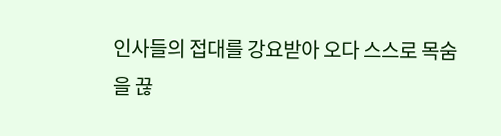인사들의 접대를 강요받아 오다 스스로 목숨을 끊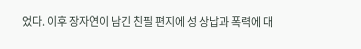었다. 이후 장자연이 남긴 친필 편지에 성 상납과 폭력에 대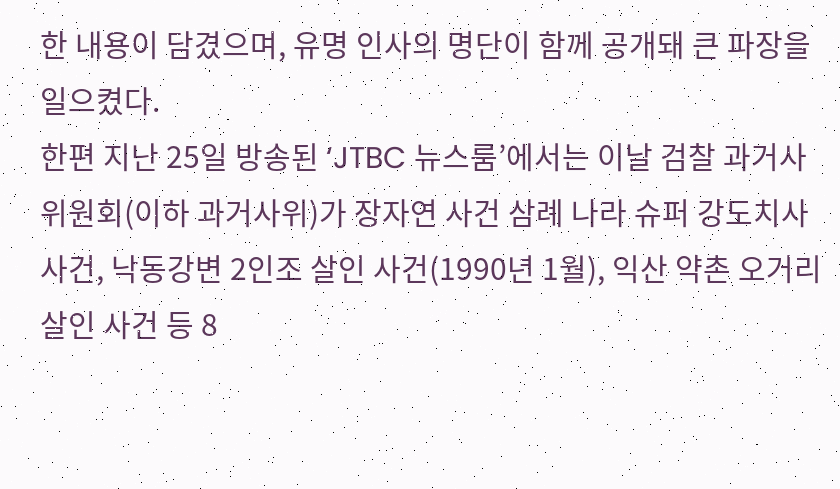한 내용이 담겼으며, 유명 인사의 명단이 함께 공개돼 큰 파장을 일으켰다.
한편 지난 25일 방송된 ‘JTBC 뉴스룸’에서는 이날 검찰 과거사위원회(이하 과거사위)가 장자연 사건 삼례 나라 슈퍼 강도치사 사건, 낙동강변 2인조 살인 사건(1990년 1월), 익산 약촌 오거리 살인 사건 등 8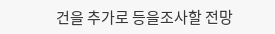건을 추가로 등을조사할 전망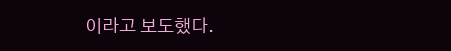이라고 보도했다.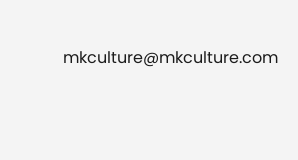mkculture@mkculture.com